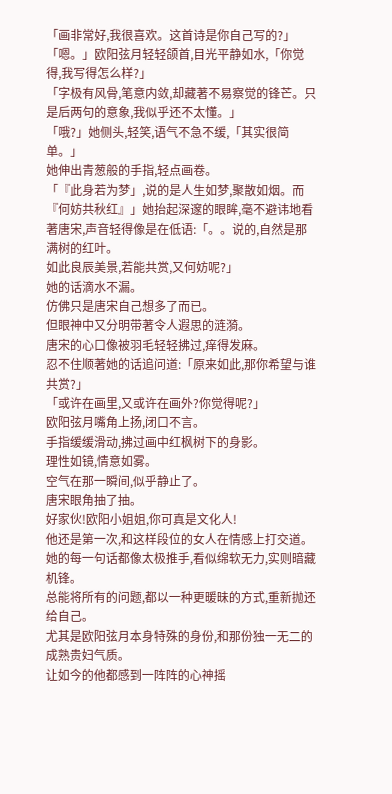「画非常好,我很喜欢。这首诗是你自己写的?」
「嗯。」欧阳弦月轻轻颌首,目光平静如水,「你觉得,我写得怎么样?」
「字极有风骨,笔意内敛,却藏著不易察觉的锋芒。只是后两句的意象,我似乎还不太懂。」
「哦?」她侧头,轻笑,语气不急不缓,「其实很简单。」
她伸出青葱般的手指,轻点画卷。
「『此身若为梦」,说的是人生如梦,聚散如烟。而『何妨共秋红』」她抬起深邃的眼眸,毫不避讳地看著唐宋,声音轻得像是在低语:「。。说的,自然是那满树的红叶。
如此良辰美景,若能共赏,又何妨呢?」
她的话滴水不漏。
仿佛只是唐宋自己想多了而已。
但眼神中又分明带著令人遐思的涟漪。
唐宋的心口像被羽毛轻轻拂过,痒得发麻。
忍不住顺著她的话追问道:「原来如此,那你希望与谁共赏?」
「或许在画里,又或许在画外?你觉得呢?」
欧阳弦月嘴角上扬,闭口不言。
手指缓缓滑动,拂过画中红枫树下的身影。
理性如镜,情意如雾。
空气在那一瞬间,似乎静止了。
唐宋眼角抽了抽。
好家伙!欧阳小姐姐,你可真是文化人!
他还是第一次,和这样段位的女人在情感上打交道。
她的每一句话都像太极推手,看似绵软无力,实则暗藏机锋。
总能将所有的问题,都以一种更暖昧的方式,重新抛还给自己。
尤其是欧阳弦月本身特殊的身份,和那份独一无二的成熟贵妇气质。
让如今的他都感到一阵阵的心神摇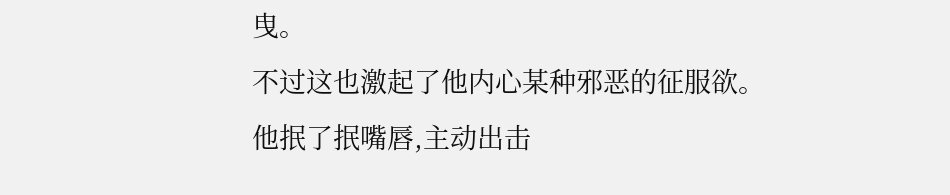曳。
不过这也激起了他内心某种邪恶的征服欲。
他抿了抿嘴唇,主动出击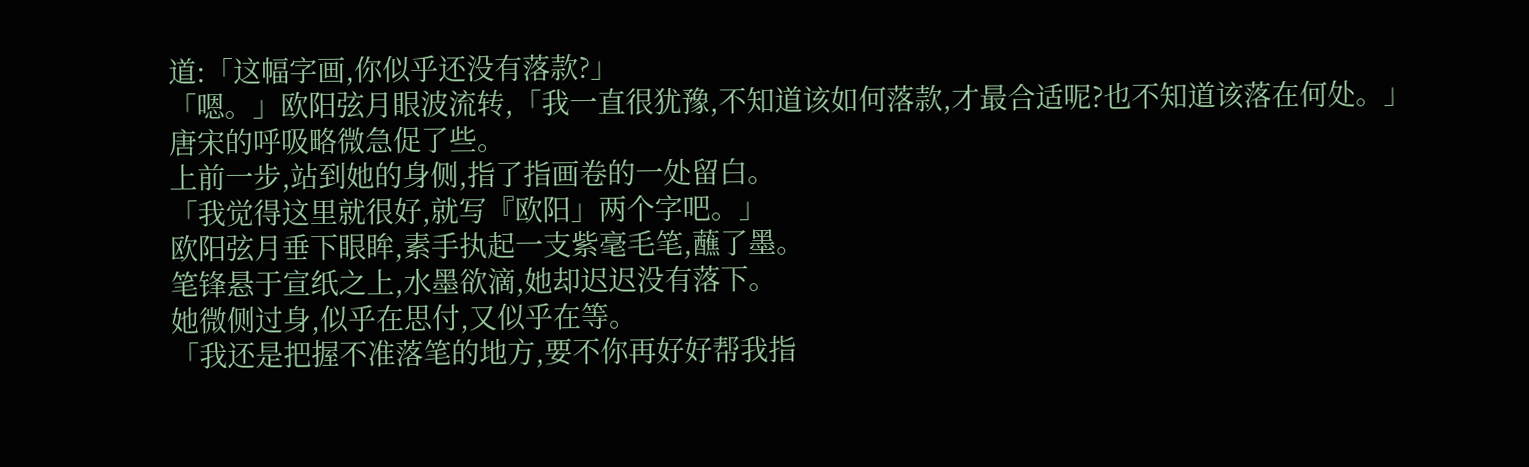道:「这幅字画,你似乎还没有落款?」
「嗯。」欧阳弦月眼波流转,「我一直很犹豫,不知道该如何落款,才最合适呢?也不知道该落在何处。」
唐宋的呼吸略微急促了些。
上前一步,站到她的身侧,指了指画卷的一处留白。
「我觉得这里就很好,就写『欧阳」两个字吧。」
欧阳弦月垂下眼眸,素手执起一支紫毫毛笔,蘸了墨。
笔锋悬于宣纸之上,水墨欲滴,她却迟迟没有落下。
她微侧过身,似乎在思付,又似乎在等。
「我还是把握不准落笔的地方,要不你再好好帮我指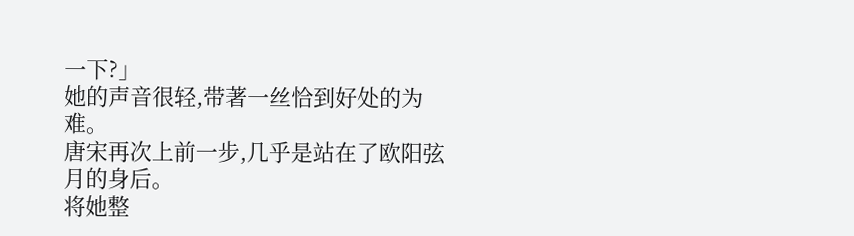一下?」
她的声音很轻,带著一丝恰到好处的为难。
唐宋再次上前一步,几乎是站在了欧阳弦月的身后。
将她整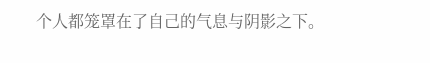个人都笼罩在了自己的气息与阴影之下。